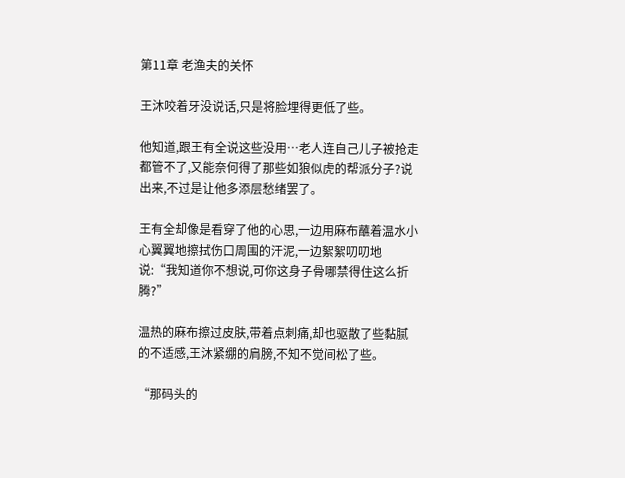第11章 老渔夫的关怀

王沐咬着牙没说话,只是将脸埋得更低了些。

他知道,跟王有全说这些没用…老人连自己儿子被抢走都管不了,又能奈何得了那些如狼似虎的帮派分子?说出来,不过是让他多添层愁绪罢了。

王有全却像是看穿了他的心思,一边用麻布蘸着温水小心翼翼地擦拭伤口周围的汗泥,一边絮絮叨叨地说:“我知道你不想说,可你这身子骨哪禁得住这么折腾?”

温热的麻布擦过皮肤,带着点刺痛,却也驱散了些黏腻的不适感,王沐紧绷的肩膀,不知不觉间松了些。

“那码头的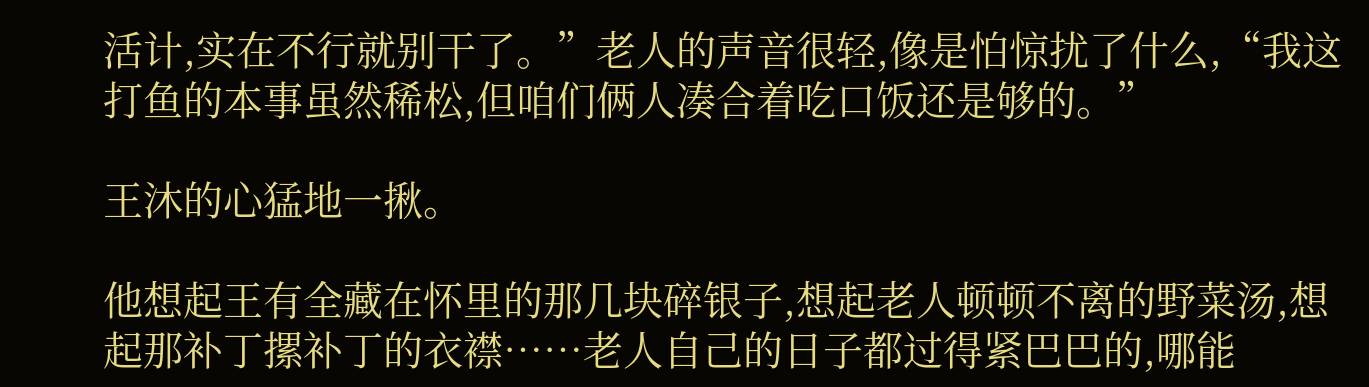活计,实在不行就别干了。”老人的声音很轻,像是怕惊扰了什么,“我这打鱼的本事虽然稀松,但咱们俩人凑合着吃口饭还是够的。”

王沐的心猛地一揪。

他想起王有全藏在怀里的那几块碎银子,想起老人顿顿不离的野菜汤,想起那补丁摞补丁的衣襟……老人自己的日子都过得紧巴巴的,哪能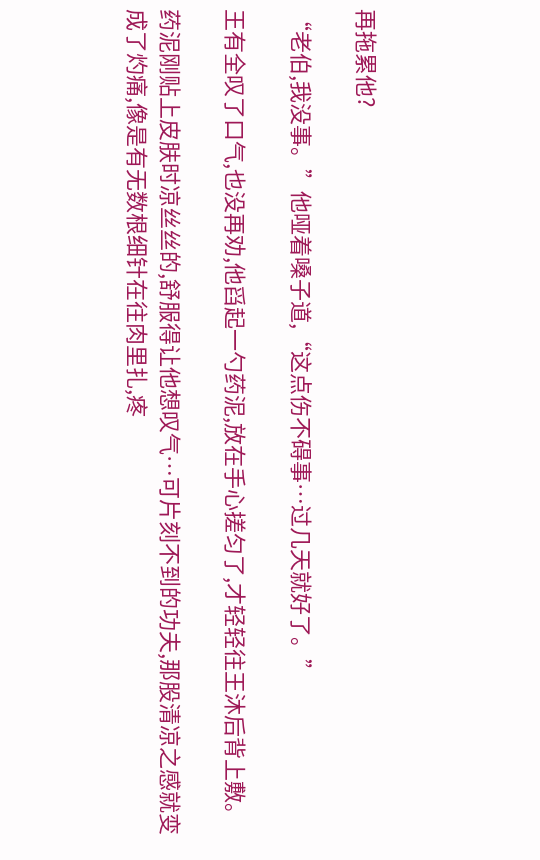再拖累他?

“老伯,我没事。”他哑着嗓子道,“这点伤不碍事…过几天就好了。”

王有全叹了口气,也没再劝,他舀起一勺药泥,放在手心搓匀了,才轻轻往王沐后背上敷。

药泥刚贴上皮肤时凉丝丝的,舒服得让他想叹气…可片刻不到的功夫,那股清凉之感就变成了灼痛,像是有无数根细针在往肉里扎,疼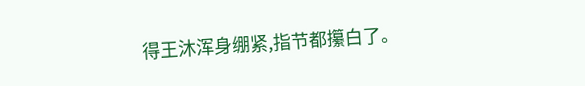得王沐浑身绷紧,指节都攥白了。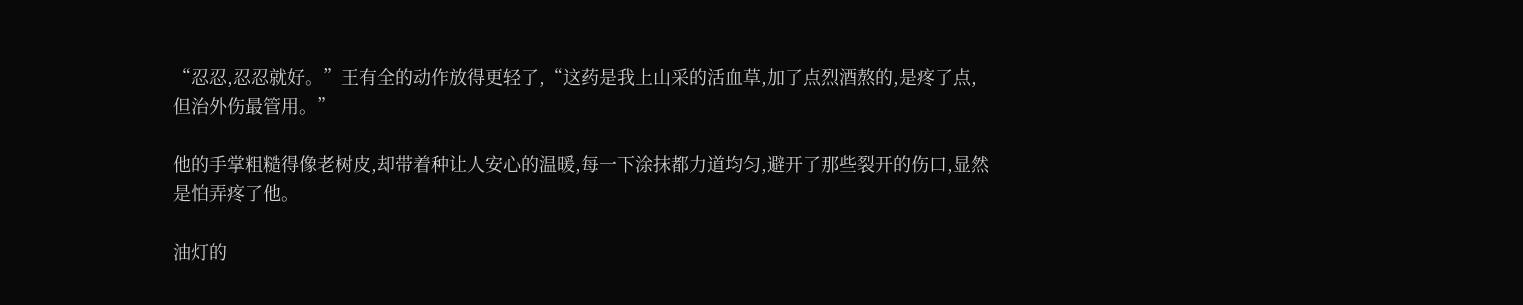“忍忍,忍忍就好。”王有全的动作放得更轻了,“这药是我上山采的活血草,加了点烈酒熬的,是疼了点,但治外伤最管用。”

他的手掌粗糙得像老树皮,却带着种让人安心的温暖,每一下涂抹都力道均匀,避开了那些裂开的伤口,显然是怕弄疼了他。

油灯的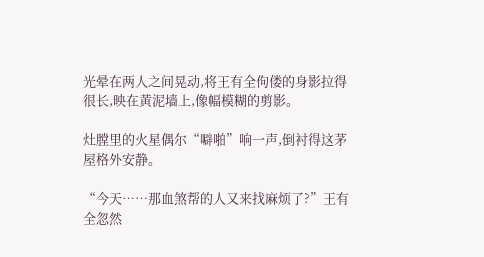光晕在两人之间晃动,将王有全佝偻的身影拉得很长,映在黄泥墙上,像幅模糊的剪影。

灶膛里的火星偶尔“噼啪”响一声,倒衬得这茅屋格外安静。

“今天……那血煞帮的人又来找麻烦了?”王有全忽然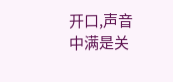开口,声音中满是关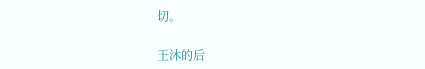切。

王沐的后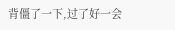背僵了一下,过了好一会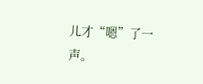儿才“嗯”了一声。